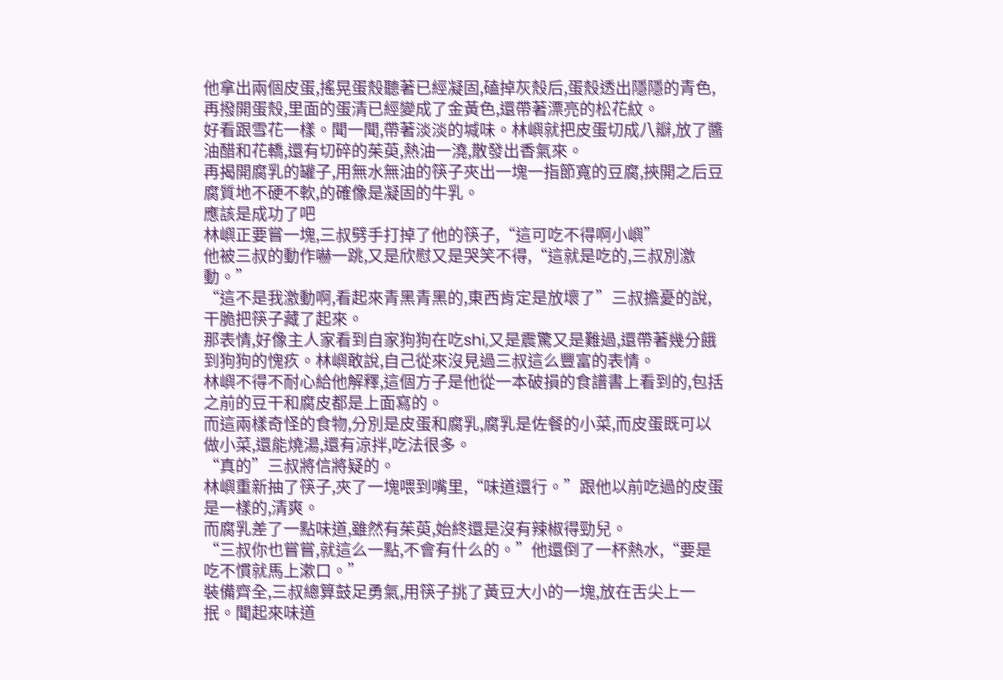他拿出兩個皮蛋,搖晃蛋殼聽著已經凝固,磕掉灰殼后,蛋殼透出隱隱的青色,再撥開蛋殼,里面的蛋清已經變成了金黃色,還帶著漂亮的松花紋。
好看跟雪花一樣。聞一聞,帶著淡淡的堿味。林嶼就把皮蛋切成八瓣,放了醬油醋和花轎,還有切碎的茱萸,熱油一澆,散發出香氣來。
再揭開腐乳的罐子,用無水無油的筷子夾出一塊一指節寬的豆腐,挾開之后豆腐質地不硬不軟,的確像是凝固的牛乳。
應該是成功了吧
林嶼正要嘗一塊,三叔劈手打掉了他的筷子,“這可吃不得啊小嶼”
他被三叔的動作嚇一跳,又是欣慰又是哭笑不得,“這就是吃的,三叔別激動。”
“這不是我激動啊,看起來青黑青黑的,東西肯定是放壞了”三叔擔憂的說,干脆把筷子藏了起來。
那表情,好像主人家看到自家狗狗在吃shi,又是震驚又是難過,還帶著幾分餓到狗狗的愧疚。林嶼敢說,自己從來沒見過三叔這么豐富的表情。
林嶼不得不耐心給他解釋,這個方子是他從一本破損的食譜書上看到的,包括之前的豆干和腐皮都是上面寫的。
而這兩樣奇怪的食物,分別是皮蛋和腐乳,腐乳是佐餐的小菜,而皮蛋既可以做小菜,還能燒湯,還有涼拌,吃法很多。
“真的”三叔將信將疑的。
林嶼重新抽了筷子,夾了一塊喂到嘴里,“味道還行。”跟他以前吃過的皮蛋是一樣的,清爽。
而腐乳差了一點味道,雖然有茱萸,始終還是沒有辣椒得勁兒。
“三叔你也嘗嘗,就這么一點,不會有什么的。”他還倒了一杯熱水,“要是吃不慣就馬上漱口。”
裝備齊全,三叔總算鼓足勇氣,用筷子挑了黃豆大小的一塊,放在舌尖上一抿。聞起來味道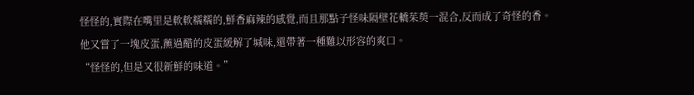怪怪的,實際在嘴里是軟軟糯糯的,鮮香麻辣的感覺,而且那點子怪味隔壁花轎茱萸一混合,反而成了奇怪的香。
他又嘗了一塊皮蛋,蘸過醋的皮蛋緩解了堿味,還帶著一種難以形容的爽口。
“怪怪的,但是又很新鮮的味道。”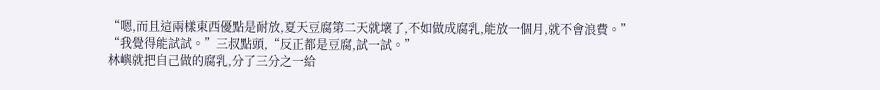“嗯,而且這兩樣東西優點是耐放,夏天豆腐第二天就壞了,不如做成腐乳,能放一個月,就不會浪費。”
“我覺得能試試。”三叔點頭,“反正都是豆腐,試一試。”
林嶼就把自己做的腐乳,分了三分之一給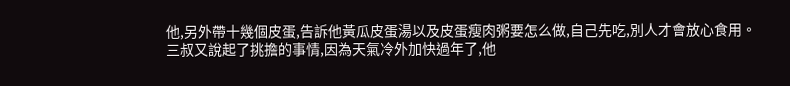他,另外帶十幾個皮蛋,告訴他黃瓜皮蛋湯以及皮蛋瘦肉粥要怎么做,自己先吃,別人才會放心食用。
三叔又說起了挑擔的事情,因為天氣冷外加快過年了,他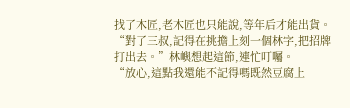找了木匠,老木匠也只能說,等年后才能出貨。
“對了三叔,記得在挑擔上刻一個林字,把招牌打出去。”林嶼想起這節,連忙叮囑。
“放心,這點我還能不記得嗎既然豆腐上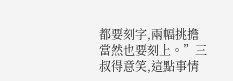都要刻字,兩幅挑擔當然也要刻上。”三叔得意笑,這點事情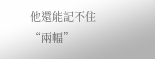他還能記不住
“兩幅”